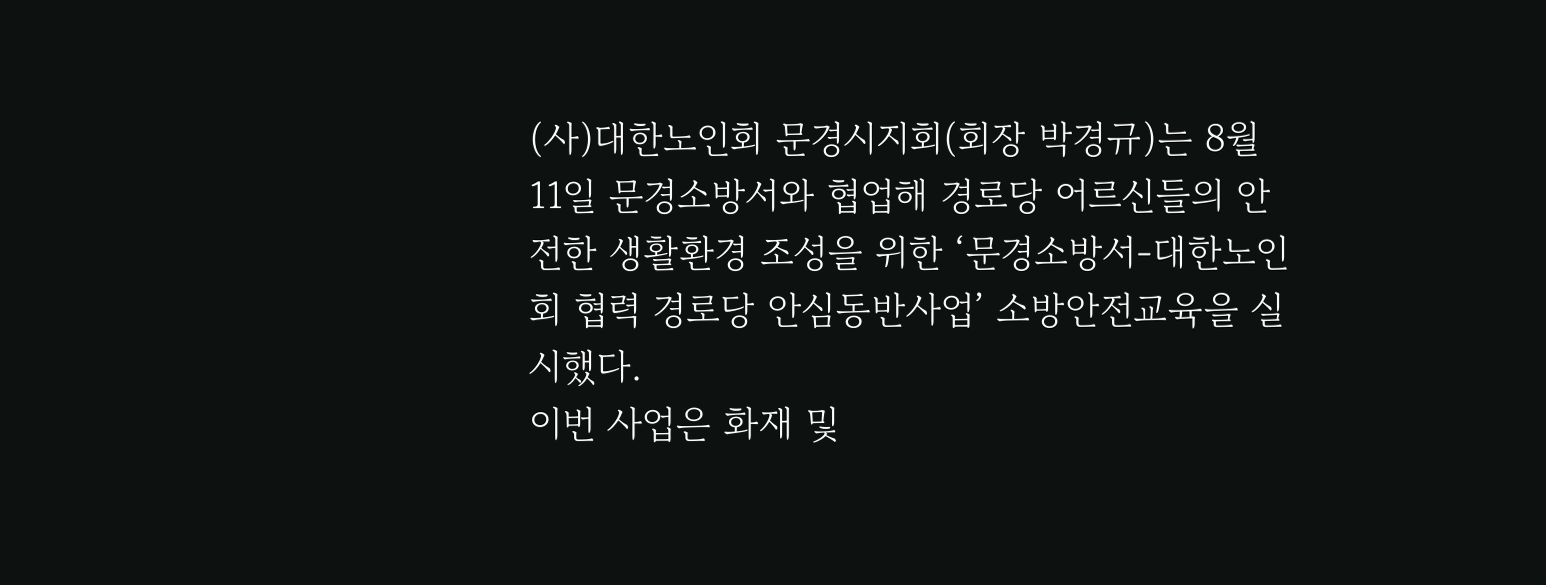(사)대한노인회 문경시지회(회장 박경규)는 8월 11일 문경소방서와 협업해 경로당 어르신들의 안전한 생활환경 조성을 위한 ‘문경소방서-대한노인회 협력 경로당 안심동반사업’ 소방안전교육을 실시했다.
이번 사업은 화재 및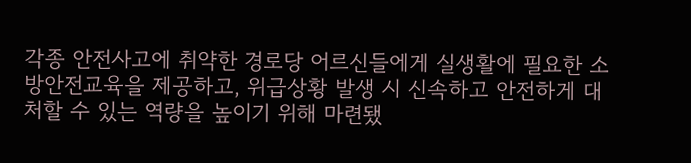각종 안전사고에 취약한 경로당 어르신들에게 실생활에 필요한 소방안전교육을 제공하고, 위급상황 발생 시 신속하고 안전하게 대처할 수 있는 역량을 높이기 위해 마련됐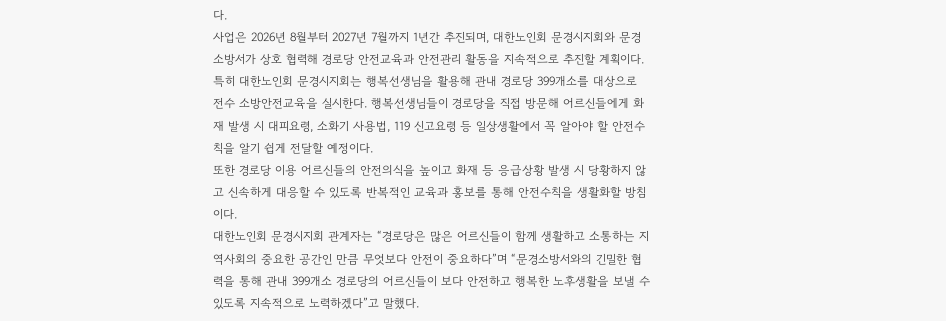다.
사업은 2026년 8월부터 2027년 7월까지 1년간 추진되며, 대한노인회 문경시지회와 문경소방서가 상호 협력해 경로당 안전교육과 안전관리 활동을 지속적으로 추진할 계획이다.
특히 대한노인회 문경시지회는 행복선생님을 활용해 관내 경로당 399개소를 대상으로 전수 소방안전교육을 실시한다. 행복선생님들이 경로당을 직접 방문해 어르신들에게 화재 발생 시 대피요령, 소화기 사용법, 119 신고요령 등 일상생활에서 꼭 알아야 할 안전수칙을 알기 쉽게 전달할 예정이다.
또한 경로당 이용 어르신들의 안전의식을 높이고 화재 등 응급상황 발생 시 당황하지 않고 신속하게 대응할 수 있도록 반복적인 교육과 홍보를 통해 안전수칙을 생활화할 방침이다.
대한노인회 문경시지회 관계자는 “경로당은 많은 어르신들이 함께 생활하고 소통하는 지역사회의 중요한 공간인 만큼 무엇보다 안전이 중요하다”며 “문경소방서와의 긴밀한 협력을 통해 관내 399개소 경로당의 어르신들이 보다 안전하고 행복한 노후생활을 보낼 수 있도록 지속적으로 노력하겠다”고 말했다.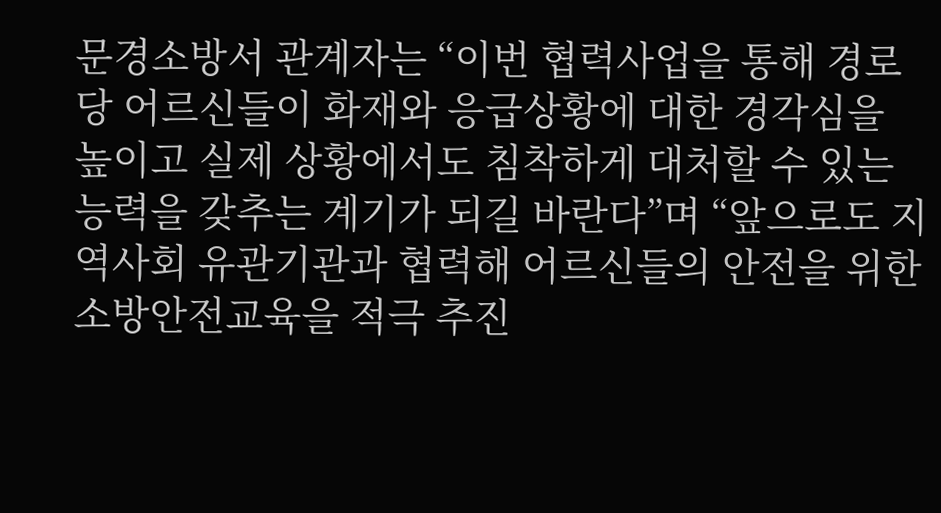문경소방서 관계자는 “이번 협력사업을 통해 경로당 어르신들이 화재와 응급상황에 대한 경각심을 높이고 실제 상황에서도 침착하게 대처할 수 있는 능력을 갖추는 계기가 되길 바란다”며 “앞으로도 지역사회 유관기관과 협력해 어르신들의 안전을 위한 소방안전교육을 적극 추진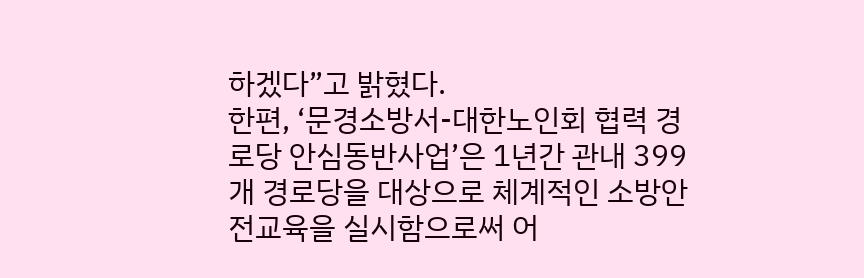하겠다”고 밝혔다.
한편, ‘문경소방서-대한노인회 협력 경로당 안심동반사업’은 1년간 관내 399개 경로당을 대상으로 체계적인 소방안전교육을 실시함으로써 어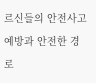르신들의 안전사고 예방과 안전한 경로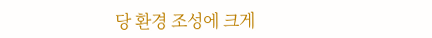당 환경 조성에 크게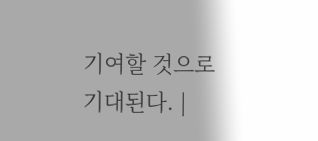기여할 것으로 기대된다. |